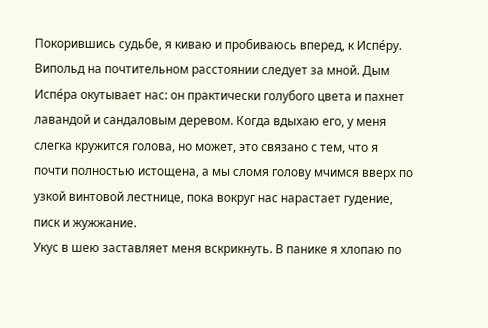Покорившись судьбе, я киваю и пробиваюсь вперед, к Испе́ру. Випольд на почтительном расстоянии следует за мной. Дым Испе́ра окутывает нас: он практически голубого цвета и пахнет лавандой и сандаловым деревом. Когда вдыхаю его, у меня слегка кружится голова, но может, это связано с тем, что я почти полностью истощена, а мы сломя голову мчимся вверх по узкой винтовой лестнице, пока вокруг нас нарастает гудение, писк и жужжание.
Укус в шею заставляет меня вскрикнуть. В панике я хлопаю по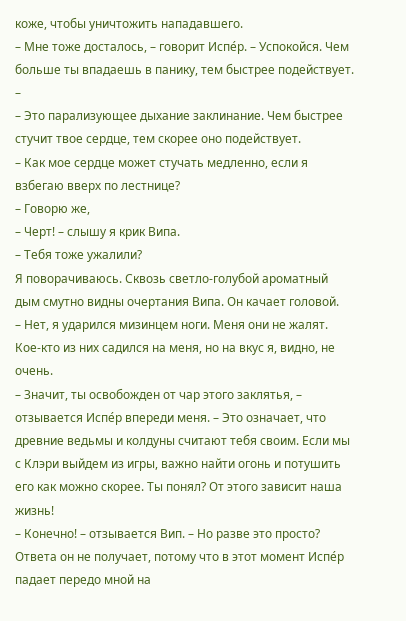коже, чтобы уничтожить нападавшего.
– Мне тоже досталось, – говорит Испе́р. – Успокойся. Чем больше ты впадаешь в панику, тем быстрее подействует.
–
– Это парализующее дыхание заклинание. Чем быстрее стучит твое сердце, тем скорее оно подействует.
– Как мое сердце может стучать медленно, если я взбегаю вверх по лестнице?
– Говорю же,
– Черт! – слышу я крик Випа.
– Тебя тоже ужалили?
Я поворачиваюсь. Сквозь светло-голубой ароматный дым смутно видны очертания Випа. Он качает головой.
– Нет, я ударился мизинцем ноги. Меня они не жалят. Кое-кто из них садился на меня, но на вкус я, видно, не очень.
– Значит, ты освобожден от чар этого заклятья, – отзывается Испе́р впереди меня. – Это означает, что древние ведьмы и колдуны считают тебя своим. Если мы с Клэри выйдем из игры, важно найти огонь и потушить его как можно скорее. Ты понял? От этого зависит наша жизнь!
– Конечно! – отзывается Вип. – Но разве это просто?
Ответа он не получает, потому что в этот момент Испе́р падает передо мной на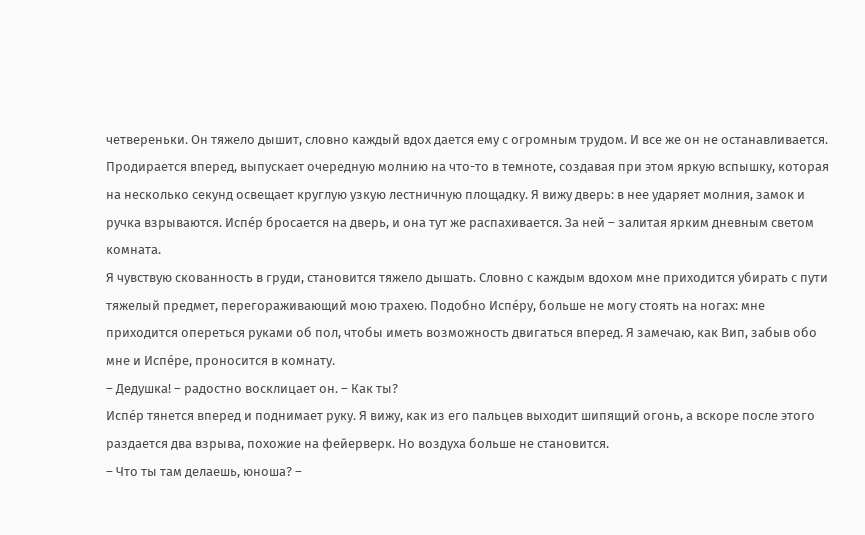четвереньки. Он тяжело дышит, словно каждый вдох дается ему с огромным трудом. И все же он не останавливается. Продирается вперед, выпускает очередную молнию на что-то в темноте, создавая при этом яркую вспышку, которая на несколько секунд освещает круглую узкую лестничную площадку. Я вижу дверь: в нее ударяет молния, замок и ручка взрываются. Испе́р бросается на дверь, и она тут же распахивается. За ней – залитая ярким дневным светом комната.
Я чувствую скованность в груди, становится тяжело дышать. Словно с каждым вдохом мне приходится убирать с пути тяжелый предмет, перегораживающий мою трахею. Подобно Испе́ру, больше не могу стоять на ногах: мне приходится опереться руками об пол, чтобы иметь возможность двигаться вперед. Я замечаю, как Вип, забыв обо мне и Испе́ре, проносится в комнату.
– Дедушка! – радостно восклицает он. – Как ты?
Испе́р тянется вперед и поднимает руку. Я вижу, как из его пальцев выходит шипящий огонь, а вскоре после этого раздается два взрыва, похожие на фейерверк. Но воздуха больше не становится.
– Что ты там делаешь, юноша? –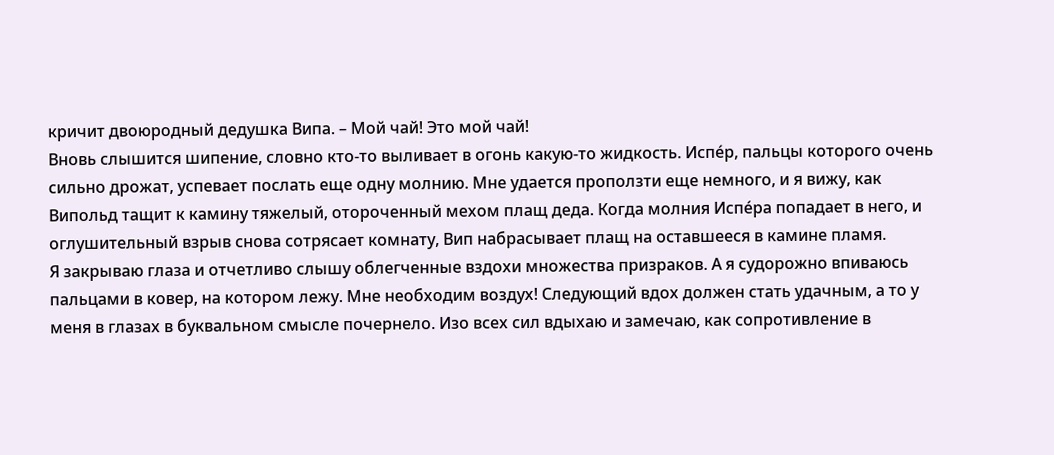кричит двоюродный дедушка Випа. – Мой чай! Это мой чай!
Вновь слышится шипение, словно кто-то выливает в огонь какую-то жидкость. Испе́р, пальцы которого очень сильно дрожат, успевает послать еще одну молнию. Мне удается проползти еще немного, и я вижу, как Випольд тащит к камину тяжелый, отороченный мехом плащ деда. Когда молния Испе́ра попадает в него, и оглушительный взрыв снова сотрясает комнату, Вип набрасывает плащ на оставшееся в камине пламя.
Я закрываю глаза и отчетливо слышу облегченные вздохи множества призраков. А я судорожно впиваюсь пальцами в ковер, на котором лежу. Мне необходим воздух! Следующий вдох должен стать удачным, а то у меня в глазах в буквальном смысле почернело. Изо всех сил вдыхаю и замечаю, как сопротивление в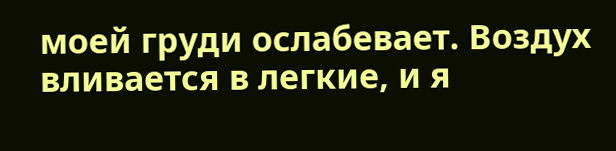моей груди ослабевает. Воздух вливается в легкие, и я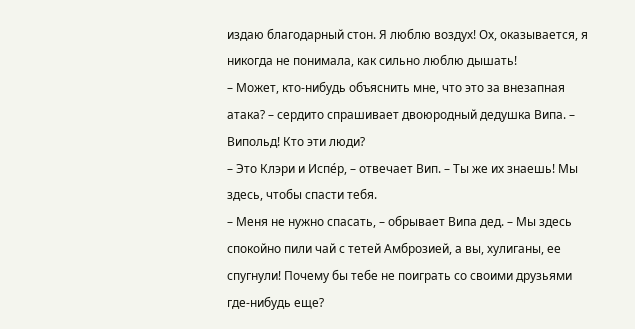издаю благодарный стон. Я люблю воздух! Ох, оказывается, я никогда не понимала, как сильно люблю дышать!
– Может, кто-нибудь объяснить мне, что это за внезапная атака? – сердито спрашивает двоюродный дедушка Випа. – Випольд! Кто эти люди?
– Это Клэри и Испе́р, – отвечает Вип. – Ты же их знаешь! Мы здесь, чтобы спасти тебя.
– Меня не нужно спасать, – обрывает Випа дед. – Мы здесь спокойно пили чай с тетей Амброзией, а вы, хулиганы, ее спугнули! Почему бы тебе не поиграть со своими друзьями где-нибудь еще?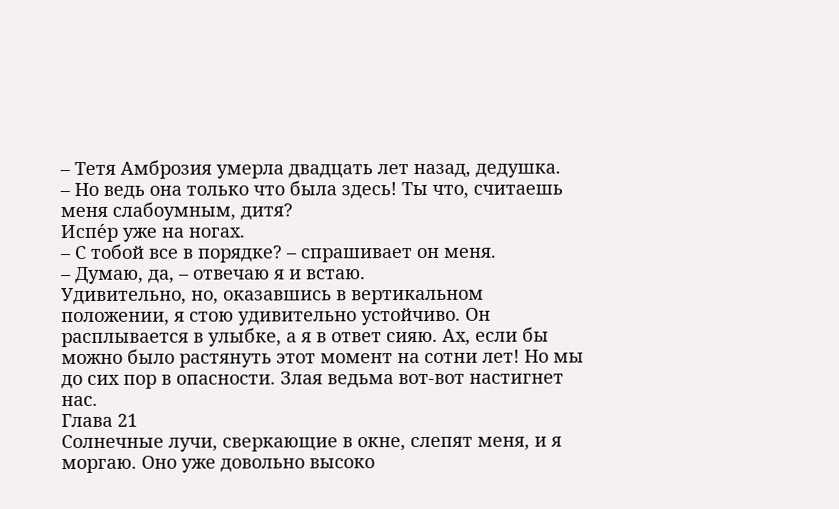– Тетя Амброзия умерла двадцать лет назад, дедушка.
– Но ведь она только что была здесь! Ты что, считаешь меня слабоумным, дитя?
Испе́р уже на ногах.
– С тобой все в порядке? – спрашивает он меня.
– Думаю, да, – отвечаю я и встаю.
Удивительно, но, оказавшись в вертикальном положении, я стою удивительно устойчиво. Он расплывается в улыбке, а я в ответ сияю. Ах, если бы можно было растянуть этот момент на сотни лет! Но мы до сих пор в опасности. Злая ведьма вот-вот настигнет нас.
Глава 21
Солнечные лучи, сверкающие в окне, слепят меня, и я моргаю. Оно уже довольно высоко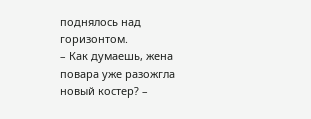поднялось над горизонтом.
– Как думаешь, жена повара уже разожгла новый костер? –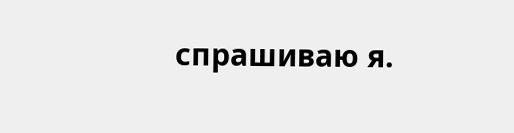спрашиваю я.